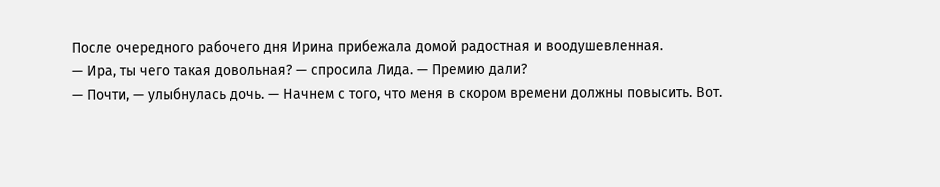После очередного рабочего дня Ирина прибежала домой радостная и воодушевленная.
— Ира, ты чего такая довольная? — спросила Лида. — Премию дали?
— Почти, — улыбнулась дочь. — Начнем с того, что меня в скором времени должны повысить. Вот.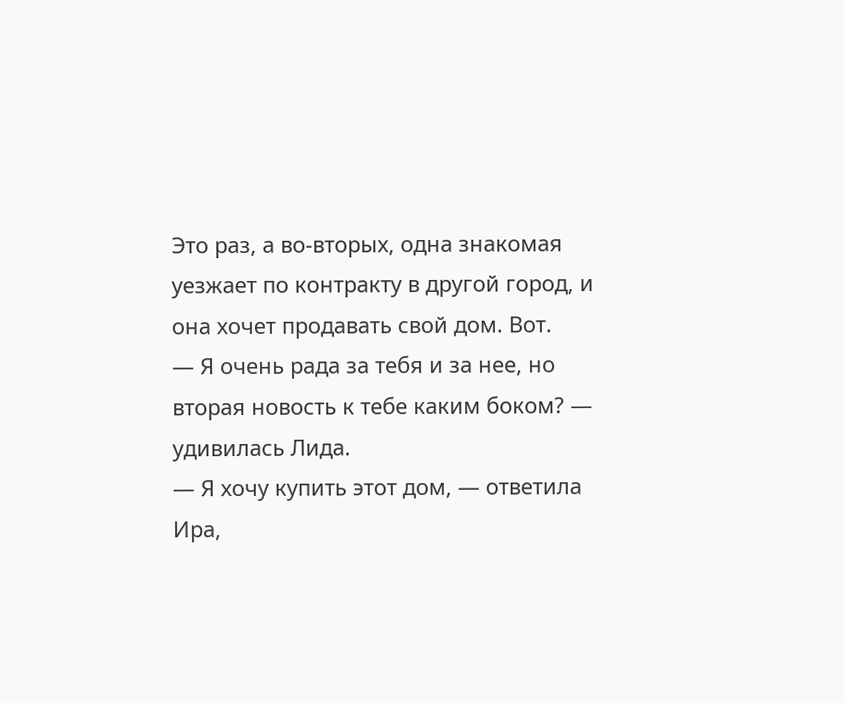Это раз, а во-вторых, одна знакомая уезжает по контракту в другой город, и она хочет продавать свой дом. Вот.
— Я очень рада за тебя и за нее, но вторая новость к тебе каким боком? — удивилась Лида.
— Я хочу купить этот дом, — ответила Ира,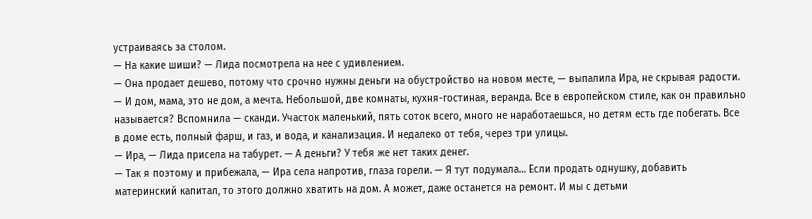устраиваясь за столом.
— На какие шиши? — Лида посмотрела на нее с удивлением.
— Она продает дешево, потому что срочно нужны деньги на обустройство на новом месте, — выпалила Ира, не скрывая радости. — И дом, мама, это не дом, а мечта. Небольшой, две комнаты, кухня-гостиная, веранда. Все в европейском стиле, как он правильно называется? Вспомнила — сканди. Участок маленький, пять соток всего, много не наработаешься, но детям есть где побегать. Все в доме есть, полный фарш, и газ, и вода, и канализация. И недалеко от тебя, через три улицы.
— Ира, — Лида присела на табурет. — А деньги? У тебя же нет таких денег.
— Так я поэтому и прибежала, — Ира села напротив, глаза горели. — Я тут подумала… Если продать однушку, добавить материнский капитал, то этого должно хватить на дом. А может, даже останется на ремонт. И мы с детьми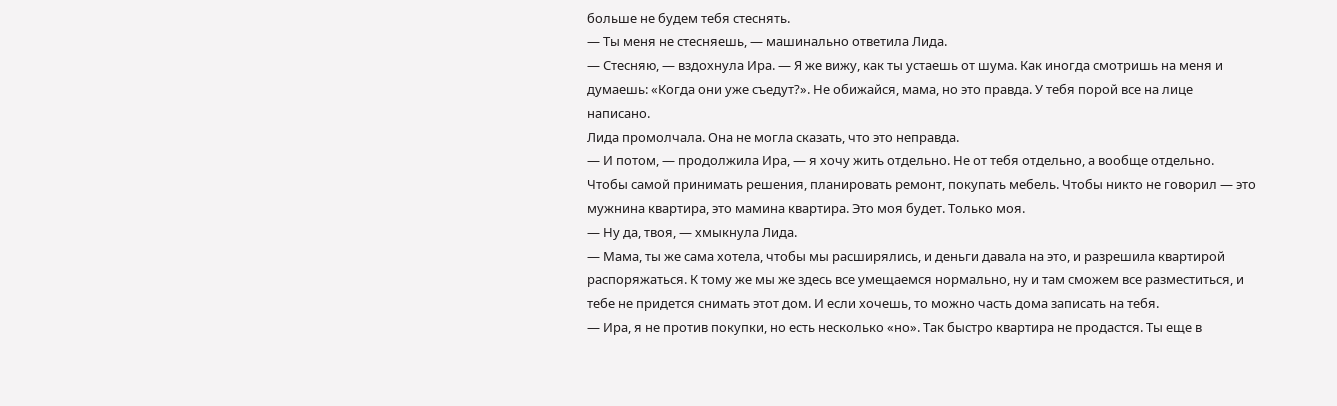больше не будем тебя стеснять.
— Ты меня не стесняешь, — машинально ответила Лида.
— Стесняю, — вздохнула Ира. — Я же вижу, как ты устаешь от шума. Как иногда смотришь на меня и думаешь: «Когда они уже съедут?». Не обижайся, мама, но это правда. У тебя порой все на лице написано.
Лида промолчала. Она не могла сказать, что это неправда.
— И потом, — продолжила Ира, — я хочу жить отдельно. Не от тебя отдельно, а вообще отдельно. Чтобы самой принимать решения, планировать ремонт, покупать мебель. Чтобы никто не говорил — это мужнина квартира, это мамина квартира. Это моя будет. Только моя.
— Ну да, твоя, — хмыкнула Лида.
— Мама, ты же сама хотела, чтобы мы расширялись, и деньги давала на это, и разрешила квартирой распоряжаться. К тому же мы же здесь все умещаемся нормально, ну и там сможем все разместиться, и тебе не придется снимать этот дом. И если хочешь, то можно часть дома записать на тебя.
— Ира, я не против покупки, но есть несколько «но». Так быстро квартира не продастся. Ты еще в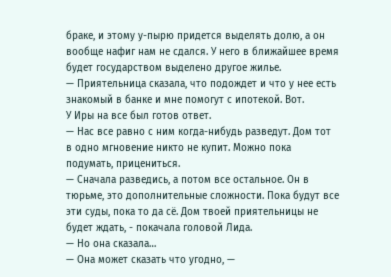браке, и этому у-пырю придется выделять долю, а он вообще нафиг нам не сдался. У него в ближайшее время будет государством выделено другое жилье.
— Приятельница сказала, что подождет и что у нее есть знакомый в банке и мне помогут с ипотекой. Вот.
У Иры на все был готов ответ.
— Нас все равно с ним когда-нибудь разведут. Дом тот в одно мгновение никто не купит. Можно пока подумать, прицениться.
— Сначала разведись, а потом все остальное. Он в тюрьме, это дополнительные сложности. Пока будут все эти суды, пока то да сё. Дом твоей приятельницы не будет ждать, - покачала головой Лида.
— Но она сказала…
— Она может сказать что угодно, —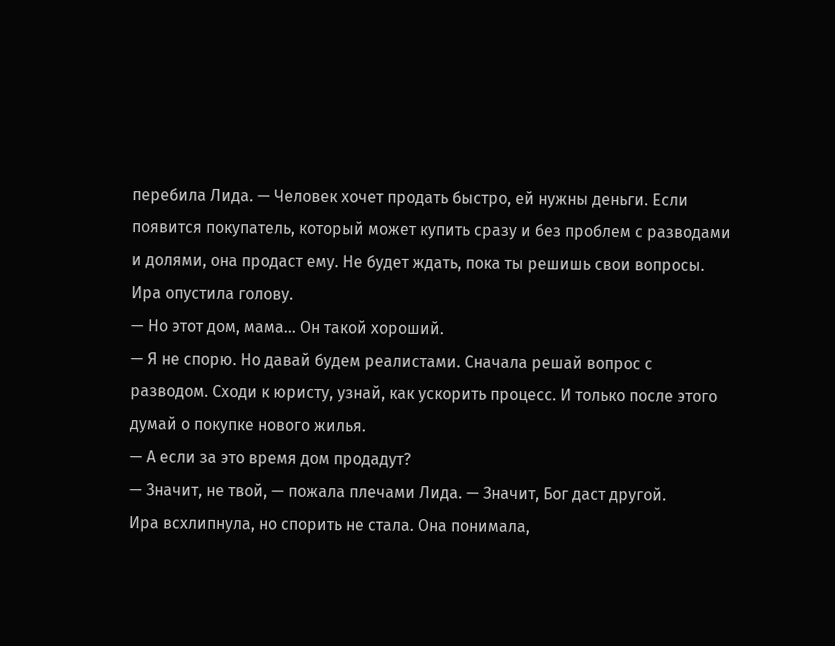перебила Лида. — Человек хочет продать быстро, ей нужны деньги. Если появится покупатель, который может купить сразу и без проблем с разводами и долями, она продаст ему. Не будет ждать, пока ты решишь свои вопросы.
Ира опустила голову.
— Но этот дом, мама… Он такой хороший.
— Я не спорю. Но давай будем реалистами. Сначала решай вопрос с разводом. Сходи к юристу, узнай, как ускорить процесс. И только после этого думай о покупке нового жилья.
— А если за это время дом продадут?
— Значит, не твой, — пожала плечами Лида. — Значит, Бог даст другой.
Ира всхлипнула, но спорить не стала. Она понимала,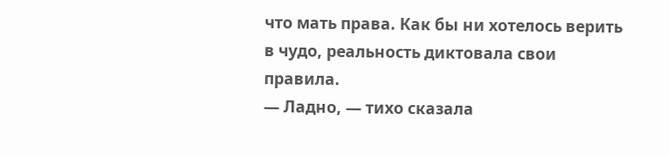что мать права. Как бы ни хотелось верить в чудо, реальность диктовала свои правила.
— Ладно, — тихо сказала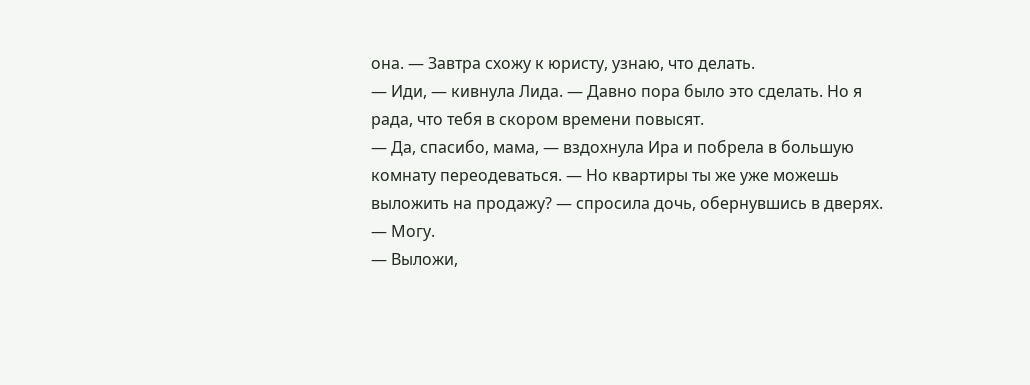она. — Завтра схожу к юристу, узнаю, что делать.
— Иди, — кивнула Лида. — Давно пора было это сделать. Но я рада, что тебя в скором времени повысят.
— Да, спасибо, мама, — вздохнула Ира и побрела в большую комнату переодеваться. — Но квартиры ты же уже можешь выложить на продажу? — спросила дочь, обернувшись в дверях.
— Могу.
— Выложи,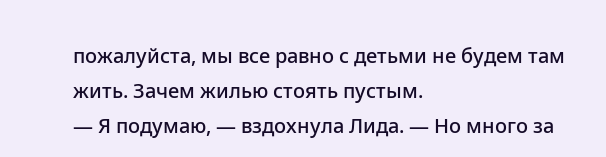пожалуйста, мы все равно с детьми не будем там жить. Зачем жилью стоять пустым.
— Я подумаю, — вздохнула Лида. — Но много за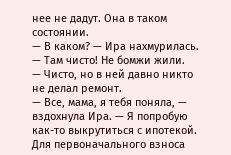нее не дадут. Она в таком состоянии.
— В каком? — Ира нахмурилась. — Там чисто! Не бомжи жили.
— Чисто, но в ней давно никто не делал ремонт.
— Все, мама, я тебя поняла, — вздохнула Ира. — Я попробую как-то выкрутиться с ипотекой. Для первоначального взноса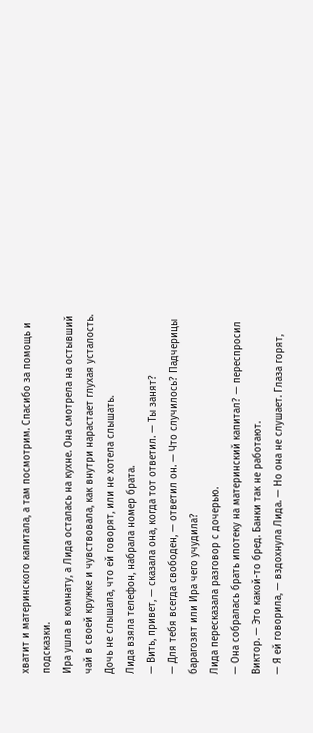хватит и материнского капитала, а там посмотрим. Спасибо за помощь и подсказки.
Ира ушла в комнату, а Лида осталась на кухне. Она смотрела на остывший чай в своей кружке и чувствовала, как внутри нарастает глухая усталость. Дочь не слышала, что ей говорят, или не хотела слышать.
Лида взяла телефон, набрала номер брата.
— Вить, привет, — сказала она, когда тот ответил. — Ты занят?
— Для тебя всегда свободен, — ответил он. — Что случилось? Падчерицы барагозят или Ира чего учудила?
Лида пересказала разговор с дочерью.
— Она собралась брать ипотеку на материнский капитал? — переспросил Виктор. — Это какой-то бред. Банки так не работают.
— Я ей говорила, — вздохнула Лида. — Но она не слушает. Глаза горят,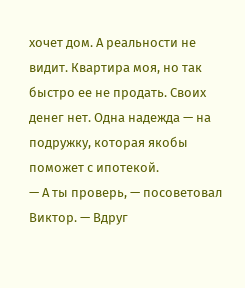хочет дом. А реальности не видит. Квартира моя, но так быстро ее не продать. Своих денег нет. Одна надежда — на подружку, которая якобы поможет с ипотекой.
— А ты проверь, — посоветовал Виктор. — Вдруг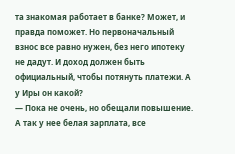та знакомая работает в банке? Может, и правда поможет. Но первоначальный взнос все равно нужен, без него ипотеку не дадут. И доход должен быть официальный, чтобы потянуть платежи. А у Иры он какой?
— Пока не очень, но обещали повышение. А так у нее белая зарплата, все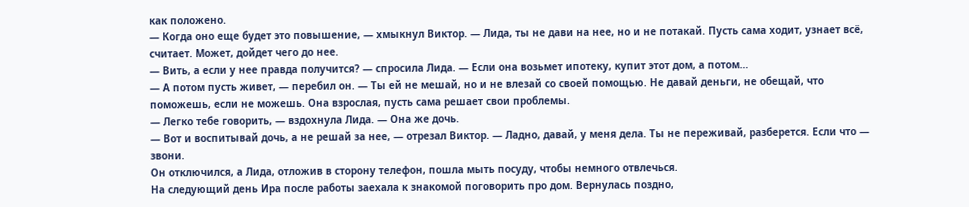как положено.
— Когда оно еще будет это повышение, — хмыкнул Виктор. — Лида, ты не дави на нее, но и не потакай. Пусть сама ходит, узнает всё, считает. Может, дойдет чего до нее.
— Вить, а если у нее правда получится? — спросила Лида. — Если она возьмет ипотеку, купит этот дом, а потом…
— А потом пусть живет, — перебил он. — Ты ей не мешай, но и не влезай со своей помощью. Не давай деньги, не обещай, что поможешь, если не можешь. Она взрослая, пусть сама решает свои проблемы.
— Легко тебе говорить, — вздохнула Лида. — Она же дочь.
— Вот и воспитывай дочь, а не решай за нее, — отрезал Виктор. — Ладно, давай, у меня дела. Ты не переживай, разберется. Если что — звони.
Он отключился, а Лида, отложив в сторону телефон, пошла мыть посуду, чтобы немного отвлечься.
На следующий день Ира после работы заехала к знакомой поговорить про дом. Вернулась поздно,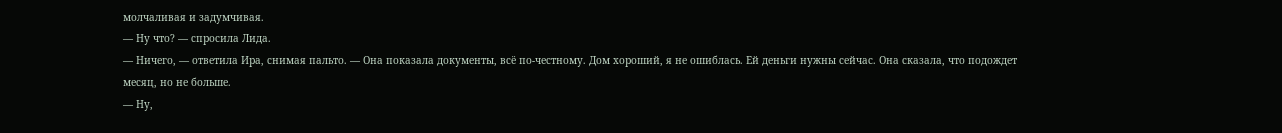молчаливая и задумчивая.
— Ну что? — спросила Лида.
— Ничего, — ответила Ира, снимая пальто. — Она показала документы, всё по-честному. Дом хороший, я не ошиблась. Ей деньги нужны сейчас. Она сказала, что подождет месяц, но не больше.
— Ну,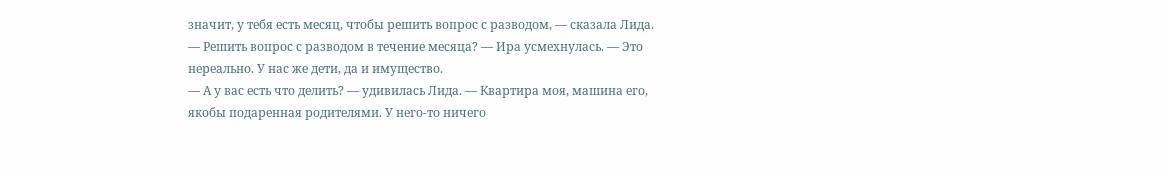значит, у тебя есть месяц, чтобы решить вопрос с разводом, — сказала Лида.
— Решить вопрос с разводом в течение месяца? — Ира усмехнулась. — Это нереально. У нас же дети, да и имущество.
— А у вас есть что делить? — удивилась Лида. — Квартира моя, машина его, якобы подаренная родителями. У него-то ничего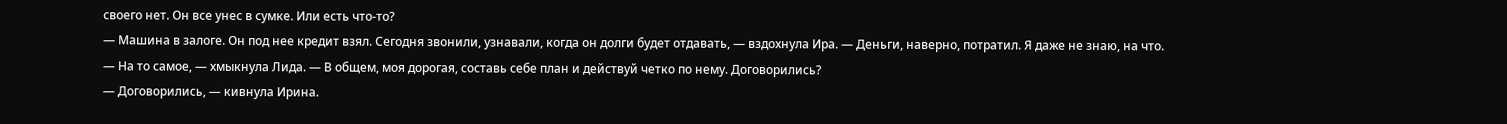своего нет. Он все унес в сумке. Или есть что-то?
— Машина в залоге. Он под нее кредит взял. Сегодня звонили, узнавали, когда он долги будет отдавать, — вздохнула Ира. — Деньги, наверно, потратил. Я даже не знаю, на что.
— На то самое, — хмыкнула Лида. — В общем, моя дорогая, составь себе план и действуй четко по нему. Договорились?
— Договорились, — кивнула Ирина.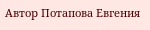Автор Потапова Евгения